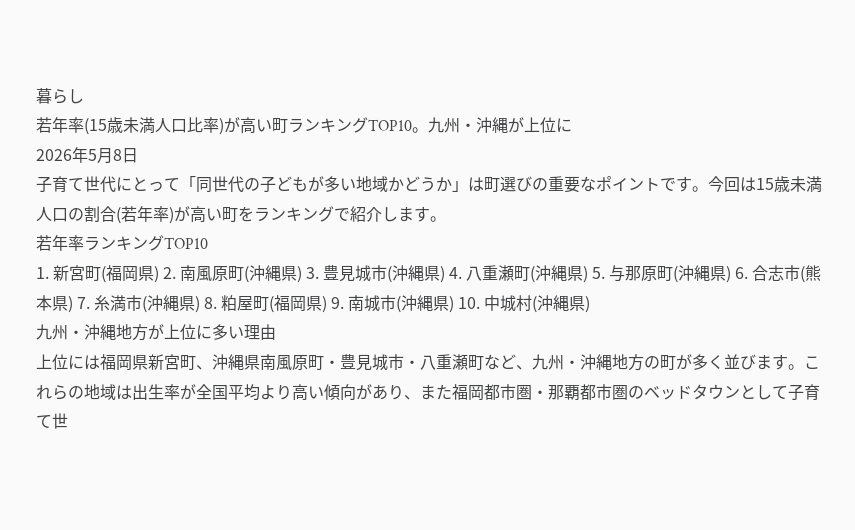暮らし
若年率(15歳未満人口比率)が高い町ランキングTOP10。九州・沖縄が上位に
2026年5月8日
子育て世代にとって「同世代の子どもが多い地域かどうか」は町選びの重要なポイントです。今回は15歳未満人口の割合(若年率)が高い町をランキングで紹介します。
若年率ランキングTOP10
1. 新宮町(福岡県) 2. 南風原町(沖縄県) 3. 豊見城市(沖縄県) 4. 八重瀬町(沖縄県) 5. 与那原町(沖縄県) 6. 合志市(熊本県) 7. 糸満市(沖縄県) 8. 粕屋町(福岡県) 9. 南城市(沖縄県) 10. 中城村(沖縄県)
九州・沖縄地方が上位に多い理由
上位には福岡県新宮町、沖縄県南風原町・豊見城市・八重瀬町など、九州・沖縄地方の町が多く並びます。これらの地域は出生率が全国平均より高い傾向があり、また福岡都市圏・那覇都市圏のベッドタウンとして子育て世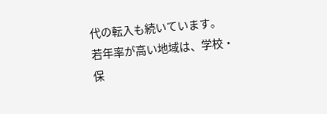代の転入も続いています。
若年率が高い地域は、学校・保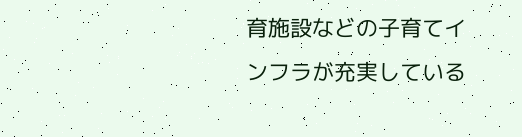育施設などの子育てインフラが充実している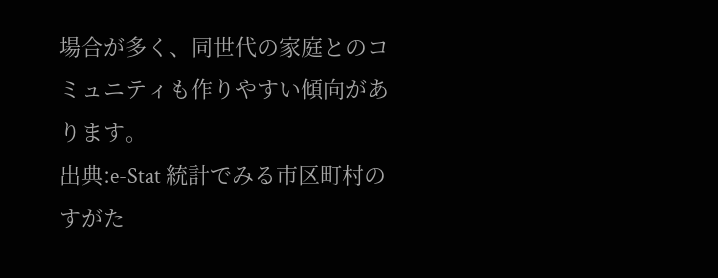場合が多く、同世代の家庭とのコミュニティも作りやすい傾向があります。
出典:e-Stat 統計でみる市区町村のすがた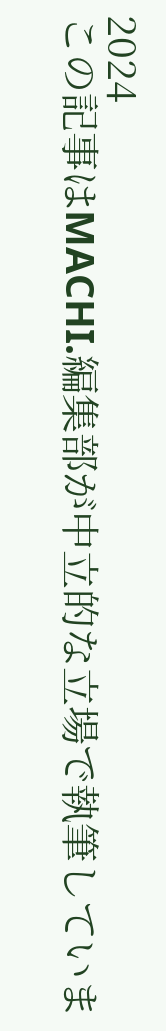2024
この記事はMACHI.編集部が中立的な立場で執筆していま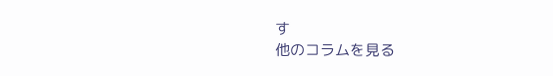す
他のコラムを見る